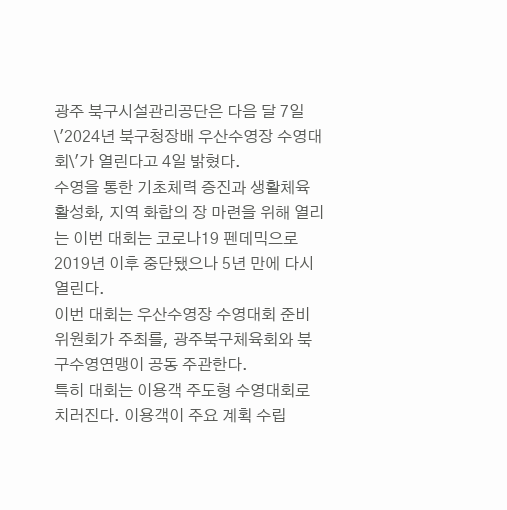광주 북구시설관리공단은 다음 달 7일 \'2024년 북구청장배 우산수영장 수영대회\'가 열린다고 4일 밝혔다.
수영을 통한 기초체력 증진과 생활체육 활성화, 지역 화합의 장 마련을 위해 열리는 이번 대회는 코로나19 펜데믹으로 2019년 이후 중단됐으나 5년 만에 다시 열린다.
이번 대회는 우산수영장 수영대회 준비위원회가 주최를, 광주북구체육회와 북구수영연맹이 공동 주관한다.
특히 대회는 이용객 주도형 수영대회로 치러진다. 이용객이 주요 계획 수립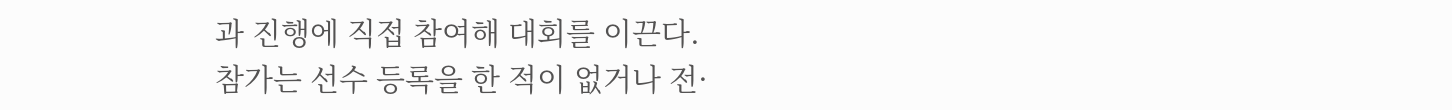과 진행에 직접 참여해 대회를 이끈다.
참가는 선수 등록을 한 적이 없거나 전·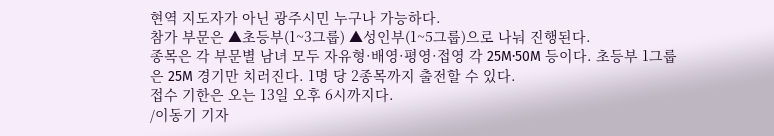현역 지도자가 아닌 광주시민 누구나 가능하다.
참가 부문은 ▲초등부(1~3그룹) ▲성인부(1~5그룹)으로 나눠 진행된다.
종목은 각 부문별 남녀 모두 자유형·배영·평영·접영 각 25M·50M 등이다. 초등부 1그룹은 25M 경기만 치러진다. 1명 당 2종목까지 출전할 수 있다.
접수 기한은 오는 13일 오후 6시까지다.
/이동기 기자